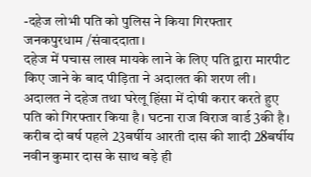-दहेज लोभी पति को पुलिस ने किया गिरफ्तार
जनकपुरधाम /संवाददाता।
दहेज में पचास लाख मायके लाने के लिए पति द्वारा मारपीट किए जाने के बाद पीड़िता ने अदालत की शरण ली। अदालत ने दहेज तथा घरेलू हिंसा में दोषी करार करते हुए पति को गिरफ्तार किया है। घटना राज विराज वार्ड 3की है। करीब दो बर्ष पहले 23बर्षीय आरती दास की शादी 28बर्षीय नवीन कुमार दास के साथ बड़े ही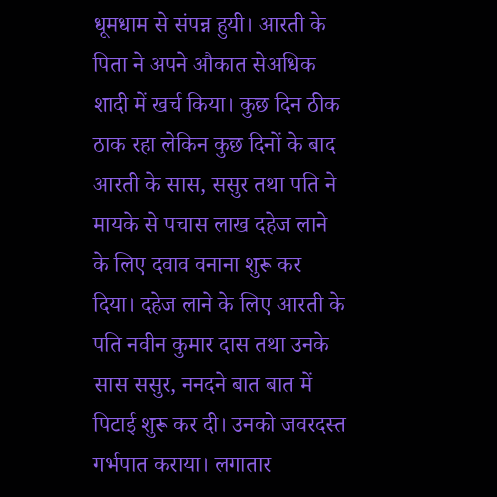धूमधाम से संपन्न हुयी। आरती के पिता ने अपने औकात सेअधिक शादी में खर्च किया। कुछ दिन ठीक ठाक रहा लेकिन कुछ दिनों के बाद आरती के सास, ससुर तथा पति ने मायके से पचास लाख दहेज लाने के लिए दवाव वनाना शुरू कर दिया। दहेज लाने के लिए आरती के पति नवीन कुमार दास तथा उनके सास ससुर, ननदने बात बात में पिटाई शुरू कर दी। उनको जवरदस्त गर्भपात कराया। लगातार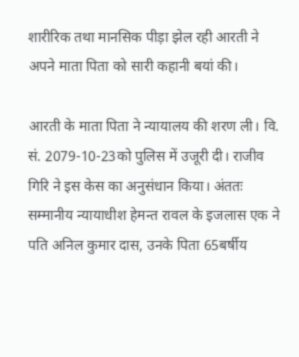शारीरिक तथा मानसिक पीड़ा झेल रही आरती ने अपने माता पिता को सारी कहानी बयां की।

आरती के माता पिता ने न्यायालय की शरण ली। वि. सं. 2079-10-23को पुलिस में उजूरी दी। राजीव गिरि ने इस केस का अनुसंधान किया। अंततः सम्मानीय न्यायाधीश हेमन्त रावल के इजलास एक ने पति अनिल कुमार दास, उनके पिता 65बर्षीय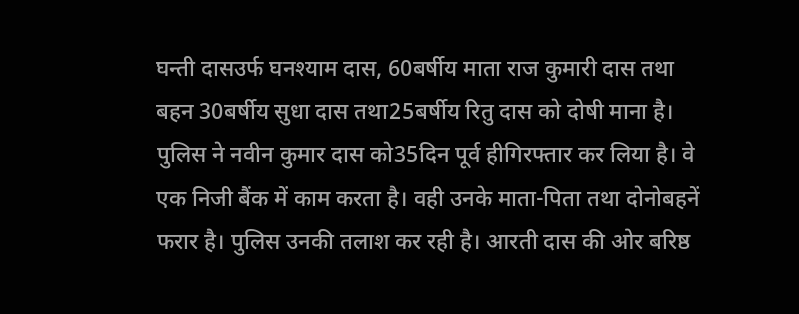घन्ती दासउर्फ घनश्याम दास, 60बर्षीय माता राज कुमारी दास तथा बहन 30बर्षीय सुधा दास तथा25बर्षीय रितु दास को दोषी माना है।
पुलिस ने नवीन कुमार दास को35दिन पूर्व हीगिरफ्तार कर लिया है। वे एक निजी बैंक में काम करता है। वही उनके माता-पिता तथा दोनोबहनें फरार है। पुलिस उनकी तलाश कर रही है। आरती दास की ओर बरिष्ठ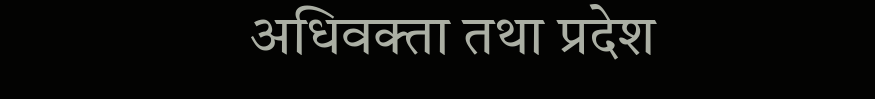अधिवक्ता तथा प्रदेश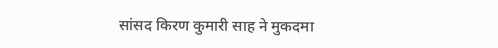सांसद किरण कुमारी साह ने मुकदमा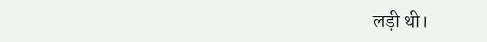लड़ी थी।